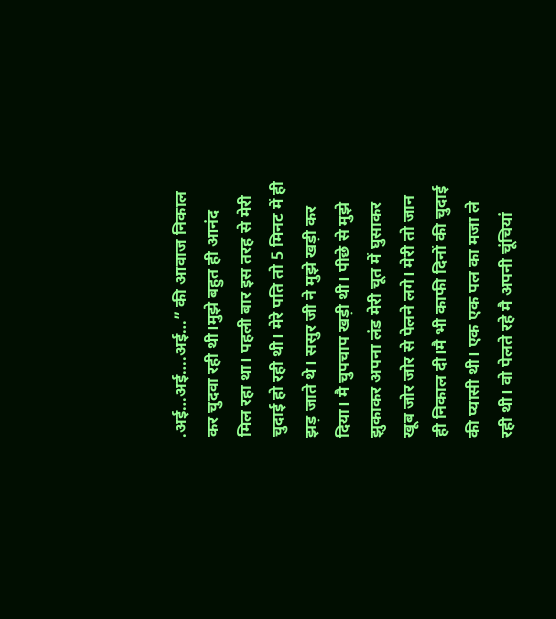.अई…अई….अई…” की आवाज निकाल कर चुदवा रही थी।मुझे बहुत ही आनंद मिल रहा था। पहली बार इस तरह से मेरी चुदाई हो रही थी। मेरे पति तो 5 मिनट में ही झड़ जाते थे। ससुर जी ने मुझे खड़ी कर दिया। मै चुपचाप खड़ी थी। पीछे से मुझे झुकाकर अपना लंड मेरी चूत में घुसाकर खूब जोर जोर से पेलने लगे। मेरी तो जान ही निकाल दी।मै भी काफी दिनों की चुदाई की प्यासी थी। एक एक पल का मजा ले रही थी। वो पेलते रहे मै अपनी चूंचियां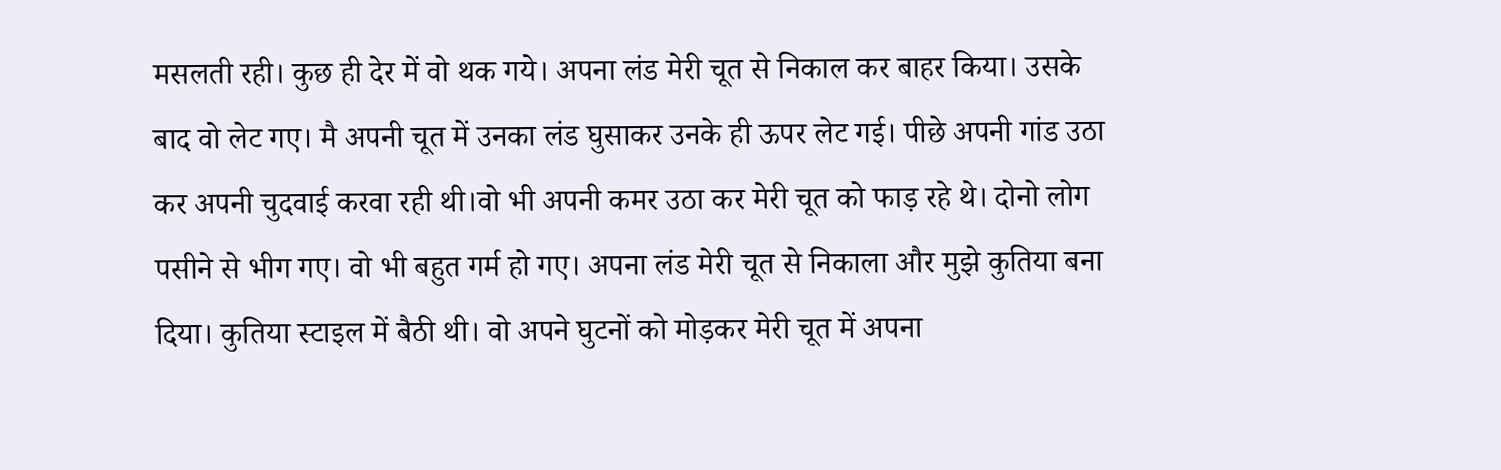मसलती रही। कुछ ही देर में वो थक गये। अपना लंड मेरी चूत से निकाल कर बाहर किया। उसके बाद वो लेट गए। मै अपनी चूत में उनका लंड घुसाकर उनके ही ऊपर लेट गई। पीछे अपनी गांड उठा कर अपनी चुदवाई करवा रही थी।वो भी अपनी कमर उठा कर मेरी चूत को फाड़ रहे थे। दोनो लोग पसीने से भीग गए। वो भी बहुत गर्म हो गए। अपना लंड मेरी चूत से निकाला और मुझे कुतिया बना दिया। कुतिया स्टाइल में बैठी थी। वो अपने घुटनों को मोड़कर मेरी चूत में अपना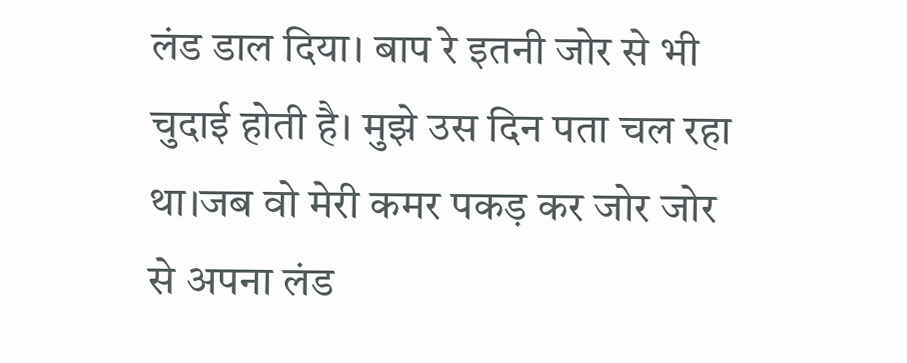लंड डाल दिया। बाप रे इतनी जोर से भी चुदाई होती है। मुझे उस दिन पता चल रहा था।जब वो मेरी कमर पकड़ कर जोर जोर से अपना लंड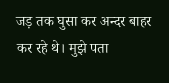जड़ तक घुसा कर अन्दर बाहर कर रहे थे। मुझे पता